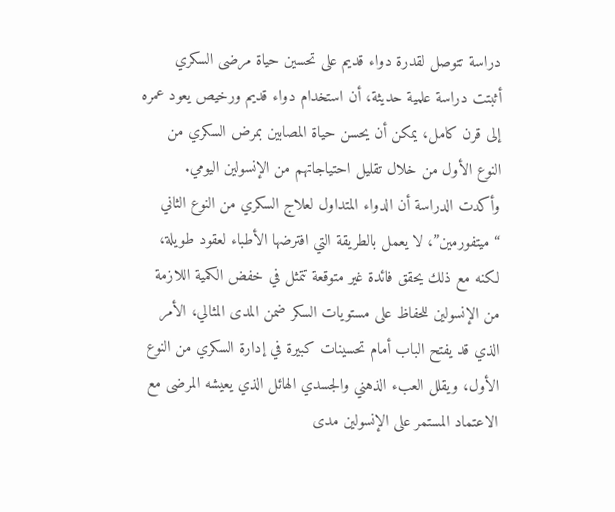دراسة تتوصل لقدرة دواء قديم على تحسين حياة مرضى السكري
أثبتت دراسة علمية حديثة، أن استخدام دواء قديم ورخيص يعود عمره إلى قرن كامل، يمكن أن يحسن حياة المصابين بمرض السكري من النوع الأول من خلال تقليل احتياجاتهم من الإنسولين اليومي.
وأكدت الدراسة أن الدواء المتداول لعلاج السكري من النوع الثاني “ميتفورمين”، لا يعمل بالطريقة التي افترضها الأطباء لعقود طويلة، لكنه مع ذلك يحقق فائدة غير متوقعة تتمثل في خفض الكمية اللازمة من الإنسولين للحفاظ على مستويات السكر ضمن المدى المثالي، الأمر الذي قد يفتح الباب أمام تحسينات كبيرة في إدارة السكري من النوع الأول، ويقلل العبء الذهني والجسدي الهائل الذي يعيشه المرضى مع الاعتماد المستمر على الإنسولين مدى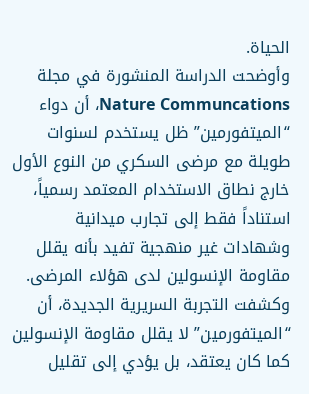الحياة.
وأوضحت الدراسة المنشورة في مجلة Nature Communcations، أن دواء “الميتفورمين” ظل يستخدم لسنوات طويلة مع مرضى السكري من النوع الأول خارج نطاق الاستخدام المعتمد رسمياً، استناداً فقط إلى تجارب ميدانية وشهادات غير منهجية تفيد بأنه يقلل مقاومة الإنسولين لدى هؤلاء المرضى.
وكشفت التجربة السريرية الجديدة، أن “الميتفورمين” لا يقلل مقاومة الإنسولين كما كان يعتقد، بل يؤدي إلى تقليل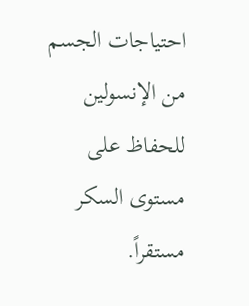احتياجات الجسم من الإنسولين للحفاظ على مستوى السكر مستقراً.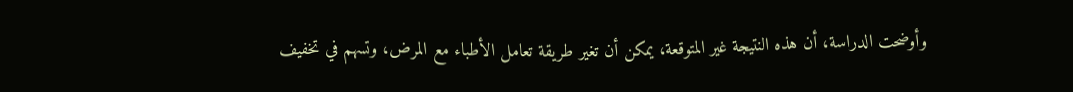وأوضحت الدراسة، أن هذه النتيجة غير المتوقعة، يمكن أن تغير طريقة تعامل الأطباء مع المرض، وتسهم في تخفيف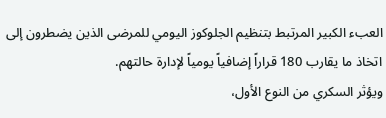العبء الكبير المرتبط بتنظيم الجلوكوز اليومي للمرضى الذين يضطرون إلى اتخاذ ما يقارب 180 قراراً إضافياً يومياً لإدارة حالتهم.
ويؤثر السكري من النوع الأول،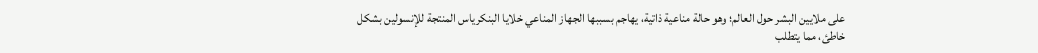على ملايين البشر حول العالم؛ وهو حالة مناعية ذاتية، يهاجم بسببها الجهاز المناعي خلايا البنكرياس المنتجة للإنسولين بشكل خاطئ، مما يتطلب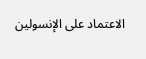الاعتماد على الإنسولين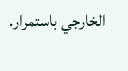الخارجي باستمرار.